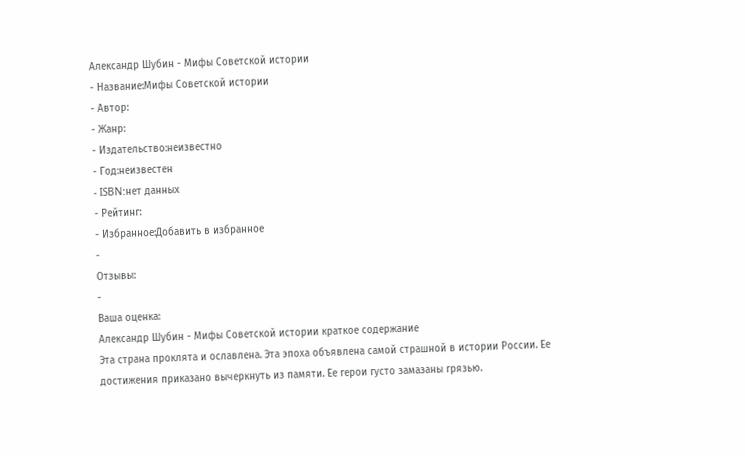Александр Шубин - Мифы Советской истории
- Название:Мифы Советской истории
- Автор:
- Жанр:
- Издательство:неизвестно
- Год:неизвестен
- ISBN:нет данных
- Рейтинг:
- Избранное:Добавить в избранное
-
Отзывы:
-
Ваша оценка:
Александр Шубин - Мифы Советской истории краткое содержание
Эта страна проклята и ославлена. Эта эпоха объявлена самой страшной в истории России. Ее достижения приказано вычеркнуть из памяти. Ее герои густо замазаны грязью.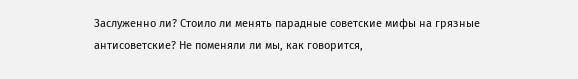Заслуженно ли? Стоило ли менять парадные советские мифы на грязные антисоветские? Не поменяли ли мы, как говорится,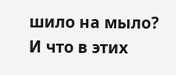шило на мыло?
И что в этих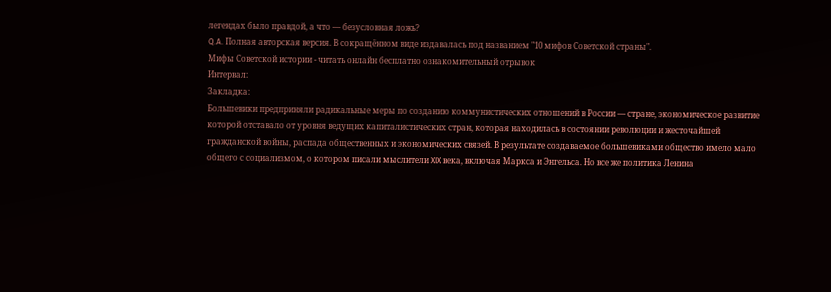легендах было правдой, а что — безусловная ложь?
Q.A. Полная авторская версия. В сокращённом виде издавалась под названием "10 мифов Советской страны".
Мифы Советской истории - читать онлайн бесплатно ознакомительный отрывок
Интервал:
Закладка:
Большевики предприняли радикальные меры по созданию коммунистических отношений в России — стране, экономическое развитие которой отставало от уровня ведущих капиталистических стран, которая находилась в состоянии революции и жесточайшей гражданской войны, распада общественных и экономических связей. В результате создаваемое большевиками общество имело мало общего с социализмом, о котором писали мыслители XIX века, включая Маркса и Энгельса. Но все же политика Ленина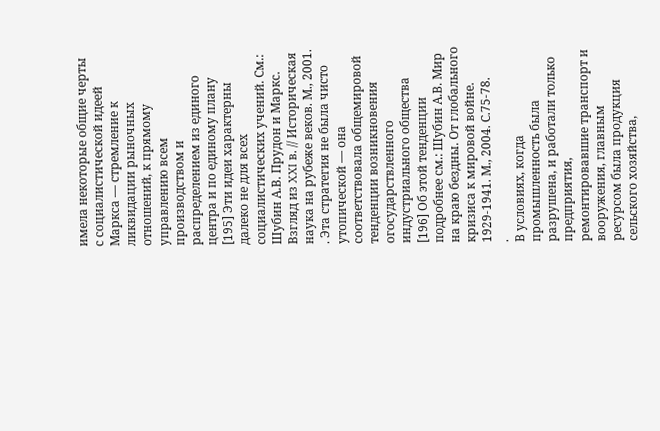имела некоторые общие черты с социалистической идеей Маркса — стремление к ликвидации рыночных отношений, к прямому управлению всем производством и распределением из единого центра и по единому плану [195] Эти идеи характерны далеко не для всех социалистических учений. См.: Шубин А.В. Прудон и Маркс. Взгляд из XXI в. // Историческая наука на рубеже веков. М., 2001.
. Эта стратегия не была чисто утопической — она соответствовала общемировой тенденции возникновения огосударствленного индустриального общества [196] Об этой тенденции подробнее см.: Шубин А.В. Мир на краю бездны. От глобального кризиса к мировой войне. 1929-1941. М., 2004. С.75-78.
.
В условиях, когда промышленность была разрушена, и работали только предприятия, ремонтировавшие транспорт и вооружения, главным ресурсом была продукция сельского хозяйства,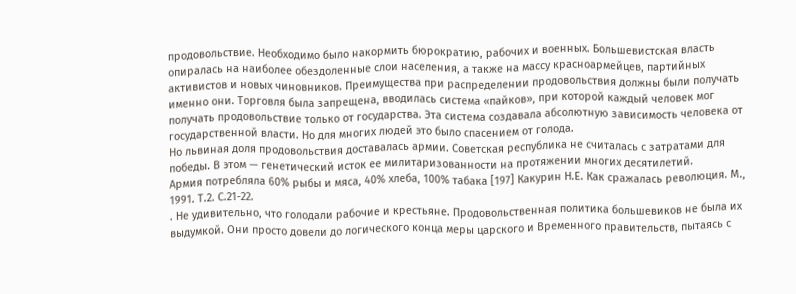продовольствие. Необходимо было накормить бюрократию, рабочих и военных. Большевистская власть опиралась на наиболее обездоленные слои населения, а также на массу красноармейцев, партийных активистов и новых чиновников. Преимущества при распределении продовольствия должны были получать именно они. Торговля была запрещена, вводилась система «пайков», при которой каждый человек мог получать продовольствие только от государства. Эта система создавала абсолютную зависимость человека от государственной власти. Но для многих людей это было спасением от голода.
Но львиная доля продовольствия доставалась армии. Советская республика не считалась с затратами для победы. В этом — генетический исток ее милитаризованности на протяжении многих десятилетий.
Армия потребляла 60% рыбы и мяса, 40% хлеба, 100% табака [197] Какурин Н.Е. Как сражалась революция. М., 1991. Т.2. С.21-22.
. Не удивительно, что голодали рабочие и крестьяне. Продовольственная политика большевиков не была их выдумкой. Они просто довели до логического конца меры царского и Временного правительств, пытаясь с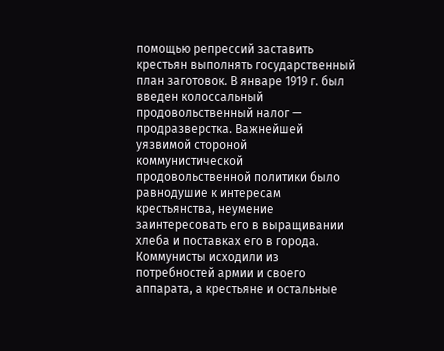помощью репрессий заставить крестьян выполнять государственный план заготовок. В январе 1919 г. был введен колоссальный продовольственный налог — продразверстка. Важнейшей уязвимой стороной коммунистической продовольственной политики было равнодушие к интересам крестьянства, неумение заинтересовать его в выращивании хлеба и поставках его в города. Коммунисты исходили из потребностей армии и своего аппарата, а крестьяне и остальные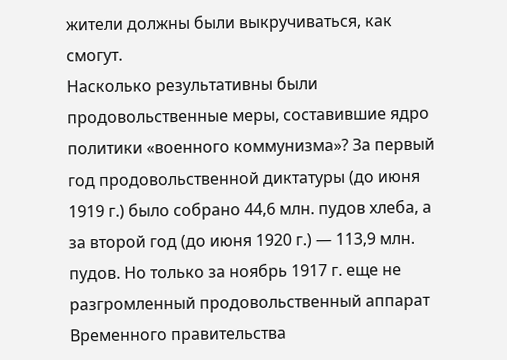жители должны были выкручиваться, как смогут.
Насколько результативны были продовольственные меры, составившие ядро политики «военного коммунизма»? За первый год продовольственной диктатуры (до июня 1919 г.) было собрано 44,6 млн. пудов хлеба, а за второй год (до июня 1920 г.) — 113,9 млн. пудов. Но только за ноябрь 1917 г. еще не разгромленный продовольственный аппарат Временного правительства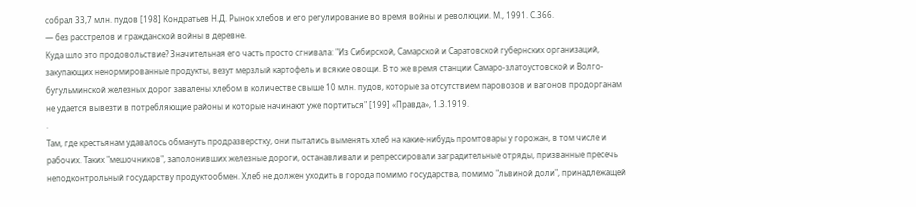собрал 33,7 млн. пудов [198] Кондратьев Н.Д. Рынок хлебов и его регулирование во время войны и революции. М., 1991. С.366.
— без расстрелов и гражданской войны в деревне.
Куда шло это продовольствие? Значительная его часть просто сгнивала: "Из Сибирской, Самарской и Саратовской губернских организаций, закупающих ненормированные продукты, везут мерзлый картофель и всякие овощи. В то же время станции Самаро-златоустовской и Волго-бугульминской железных дорог завалены хлебом в количестве свыше 10 млн. пудов, которые за отсутствием паровозов и вагонов продорганам не удается вывезти в потребляющие районы и которые начинают уже портиться" [199] «Правда», 1.3.1919.
.
Там, где крестьянам удавалось обмануть продразверстку, они пытались выменять хлеб на какие-нибудь промтовары у горожан, в том числе и рабочих. Таких "мешочников", заполонивших железные дороги, останавливали и репрессировали заградительные отряды, призванные пресечь неподконтрольный государству продуктообмен. Хлеб не должен уходить в города помимо государства, помимо "львиной доли", принадлежащей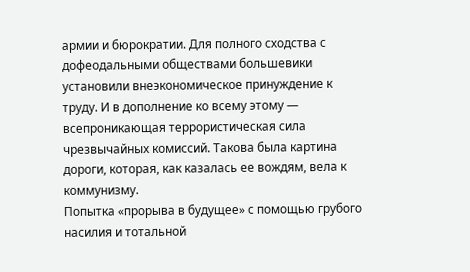армии и бюрократии. Для полного сходства с дофеодальными обществами большевики установили внеэкономическое принуждение к труду. И в дополнение ко всему этому — всепроникающая террористическая сила чрезвычайных комиссий. Такова была картина дороги, которая, как казалась ее вождям, вела к коммунизму.
Попытка «прорыва в будущее» с помощью грубого насилия и тотальной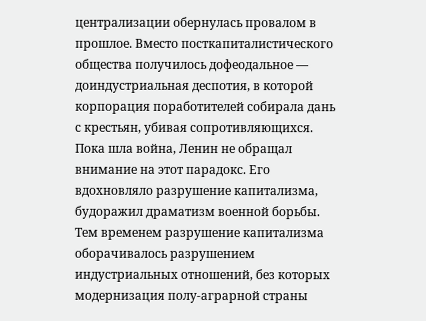централизации обернулась провалом в прошлое. Вместо посткапиталистического общества получилось дофеодальное — доиндустриальная деспотия, в которой корпорация поработителей собирала дань с крестьян, убивая сопротивляющихся.
Пока шла война, Ленин не обращал внимание на этот парадокс. Его вдохновляло разрушение капитализма, будоражил драматизм военной борьбы. Тем временем разрушение капитализма оборачивалось разрушением индустриальных отношений, без которых модернизация полу-аграрной страны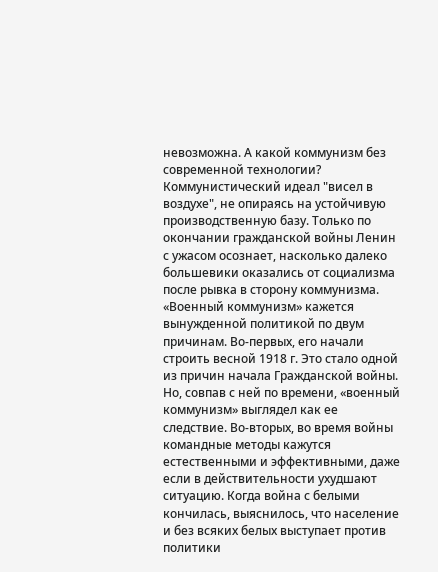невозможна. А какой коммунизм без современной технологии?
Коммунистический идеал "висел в воздухе", не опираясь на устойчивую производственную базу. Только по окончании гражданской войны Ленин с ужасом осознает, насколько далеко большевики оказались от социализма после рывка в сторону коммунизма.
«Военный коммунизм» кажется вынужденной политикой по двум причинам. Во-первых, его начали строить весной 1918 г. Это стало одной из причин начала Гражданской войны. Но, совпав с ней по времени, «военный коммунизм» выглядел как ее следствие. Во-вторых, во время войны командные методы кажутся естественными и эффективными, даже если в действительности ухудшают ситуацию. Когда война с белыми кончилась, выяснилось, что население и без всяких белых выступает против политики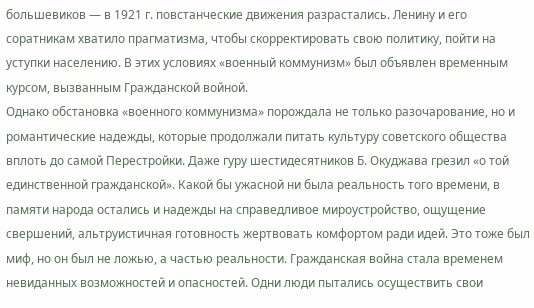большевиков — в 1921 г. повстанческие движения разрастались. Ленину и его соратникам хватило прагматизма, чтобы скорректировать свою политику, пойти на уступки населению. В этих условиях «военный коммунизм» был объявлен временным курсом, вызванным Гражданской войной.
Однако обстановка «военного коммунизма» порождала не только разочарование, но и романтические надежды, которые продолжали питать культуру советского общества вплоть до самой Перестройки. Даже гуру шестидесятников Б. Окуджава грезил «о той единственной гражданской». Какой бы ужасной ни была реальность того времени, в памяти народа остались и надежды на справедливое мироустройство, ощущение свершений, альтруистичная готовность жертвовать комфортом ради идей. Это тоже был миф, но он был не ложью, а частью реальности. Гражданская война стала временем невиданных возможностей и опасностей. Одни люди пытались осуществить свои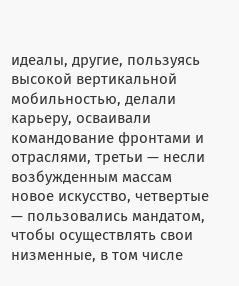идеалы, другие, пользуясь высокой вертикальной мобильностью, делали карьеру, осваивали командование фронтами и отраслями, третьи — несли возбужденным массам новое искусство, четвертые — пользовались мандатом, чтобы осуществлять свои низменные, в том числе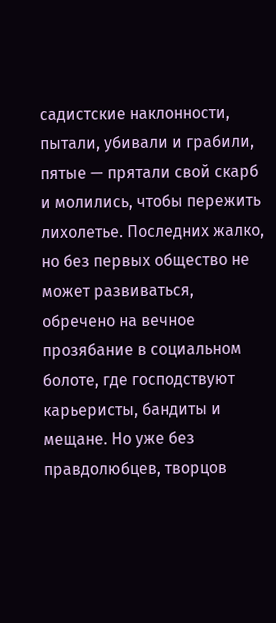садистские наклонности, пытали, убивали и грабили, пятые — прятали свой скарб и молились, чтобы пережить лихолетье. Последних жалко, но без первых общество не может развиваться, обречено на вечное прозябание в социальном болоте, где господствуют карьеристы, бандиты и мещане. Но уже без правдолюбцев, творцов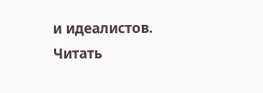и идеалистов.
Читать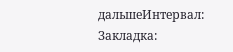дальшеИнтервал:
Закладка: